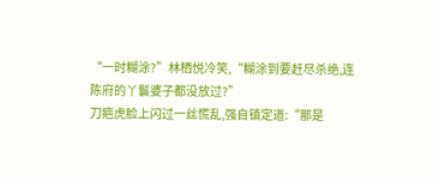“一时糊涂?”林栖悦冷笑,“糊涂到要赶尽杀绝,连陈府的丫鬟婆子都没放过?”
刀疤虎脸上闪过一丝慌乱,强自镇定道:“那是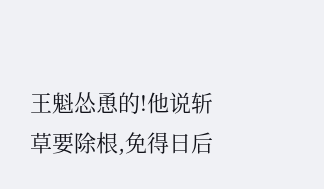王魁怂恿的!他说斩草要除根,免得日后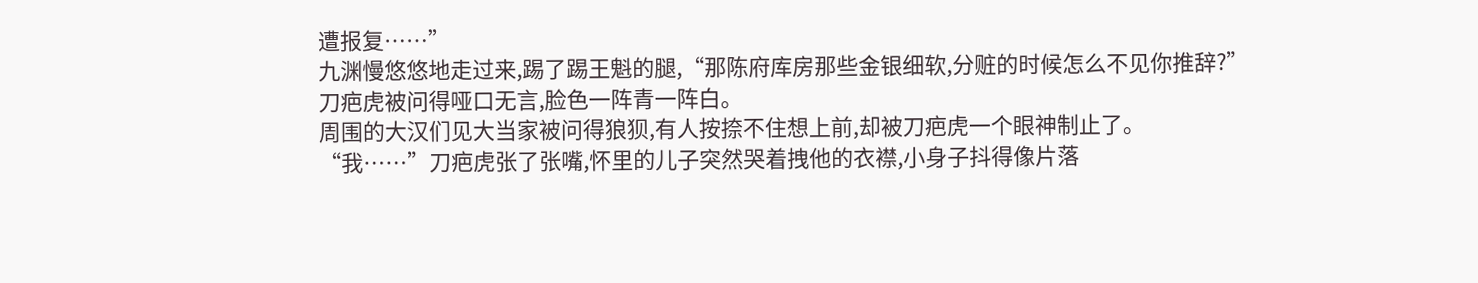遭报复……”
九渊慢悠悠地走过来,踢了踢王魁的腿,“那陈府库房那些金银细软,分赃的时候怎么不见你推辞?”
刀疤虎被问得哑口无言,脸色一阵青一阵白。
周围的大汉们见大当家被问得狼狈,有人按捺不住想上前,却被刀疤虎一个眼神制止了。
“我……”刀疤虎张了张嘴,怀里的儿子突然哭着拽他的衣襟,小身子抖得像片落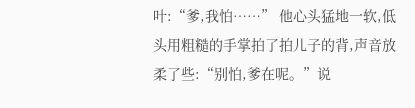叶:“爹,我怕……” 他心头猛地一软,低头用粗糙的手掌拍了拍儿子的背,声音放柔了些:“别怕,爹在呢。”说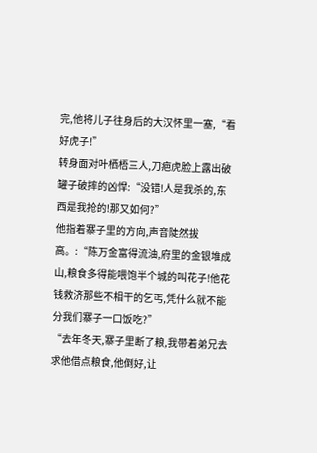完,他将儿子往身后的大汉怀里一塞,“看好虎子!”
转身面对叶栖梧三人,刀疤虎脸上露出破罐子破摔的凶悍:“没错!人是我杀的,东西是我抢的!那又如何?”
他指着寨子里的方向,声音陡然拔高。:“陈万金富得流油,府里的金银堆成山,粮食多得能喂饱半个城的叫花子!他花钱救济那些不相干的乞丐,凭什么就不能分我们寨子一口饭吃?”
“去年冬天,寨子里断了粮,我带着弟兄去求他借点粮食,他倒好,让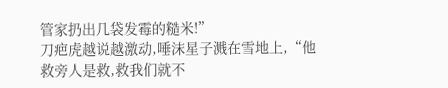管家扔出几袋发霉的糙米!”
刀疤虎越说越激动,唾沫星子溅在雪地上,“他救旁人是救,救我们就不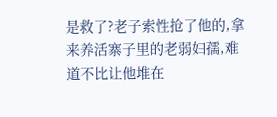是救了?老子索性抢了他的,拿来养活寨子里的老弱妇孺,难道不比让他堆在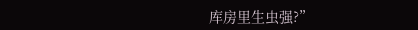库房里生虫强?”